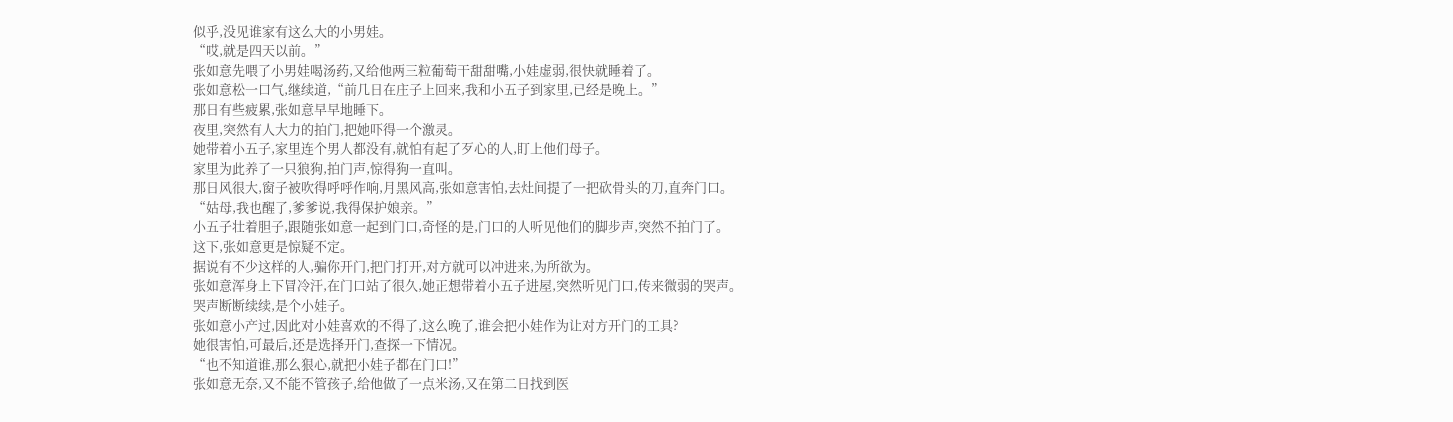似乎,没见谁家有这么大的小男娃。
“哎,就是四天以前。”
张如意先喂了小男娃喝汤药,又给他两三粒葡萄干甜甜嘴,小娃虚弱,很快就睡着了。
张如意松一口气,继续道,“前几日在庄子上回来,我和小五子到家里,已经是晚上。”
那日有些疲累,张如意早早地睡下。
夜里,突然有人大力的拍门,把她吓得一个激灵。
她带着小五子,家里连个男人都没有,就怕有起了歹心的人,盯上他们母子。
家里为此养了一只狼狗,拍门声,惊得狗一直叫。
那日风很大,窗子被吹得呼呼作响,月黑风高,张如意害怕,去灶间提了一把砍骨头的刀,直奔门口。
“姑母,我也醒了,爹爹说,我得保护娘亲。”
小五子壮着胆子,跟随张如意一起到门口,奇怪的是,门口的人听见他们的脚步声,突然不拍门了。
这下,张如意更是惊疑不定。
据说有不少这样的人,骗你开门,把门打开,对方就可以冲进来,为所欲为。
张如意浑身上下冒冷汗,在门口站了很久,她正想带着小五子进屋,突然听见门口,传来微弱的哭声。
哭声断断续续,是个小娃子。
张如意小产过,因此对小娃喜欢的不得了,这么晚了,谁会把小娃作为让对方开门的工具?
她很害怕,可最后,还是选择开门,查探一下情况。
“也不知道谁,那么狠心,就把小娃子都在门口!”
张如意无奈,又不能不管孩子,给他做了一点米汤,又在第二日找到医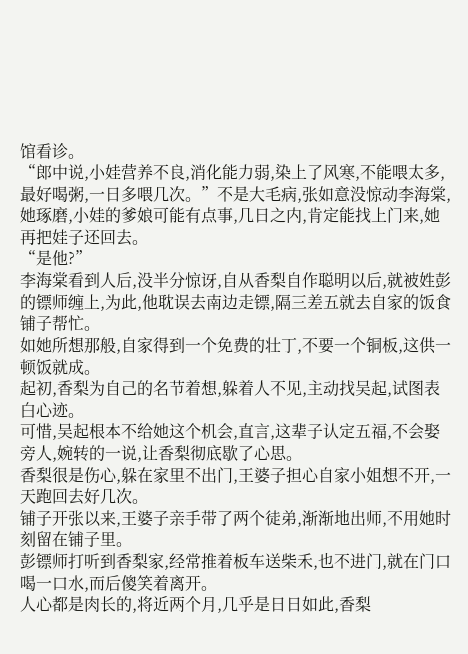馆看诊。
“郎中说,小娃营养不良,消化能力弱,染上了风寒,不能喂太多,最好喝粥,一日多喂几次。”不是大毛病,张如意没惊动李海棠,她琢磨,小娃的爹娘可能有点事,几日之内,肯定能找上门来,她再把娃子还回去。
“是他?”
李海棠看到人后,没半分惊讶,自从香梨自作聪明以后,就被姓彭的镖师缠上,为此,他耽误去南边走镖,隔三差五就去自家的饭食铺子帮忙。
如她所想那般,自家得到一个免费的壮丁,不要一个铜板,这供一顿饭就成。
起初,香梨为自己的名节着想,躲着人不见,主动找吴起,试图表白心迹。
可惜,吴起根本不给她这个机会,直言,这辈子认定五福,不会娶旁人,婉转的一说,让香梨彻底歇了心思。
香梨很是伤心,躲在家里不出门,王婆子担心自家小姐想不开,一天跑回去好几次。
铺子开张以来,王婆子亲手带了两个徒弟,渐渐地出师,不用她时刻留在铺子里。
彭镖师打听到香梨家,经常推着板车送柴禾,也不进门,就在门口喝一口水,而后傻笑着离开。
人心都是肉长的,将近两个月,几乎是日日如此,香梨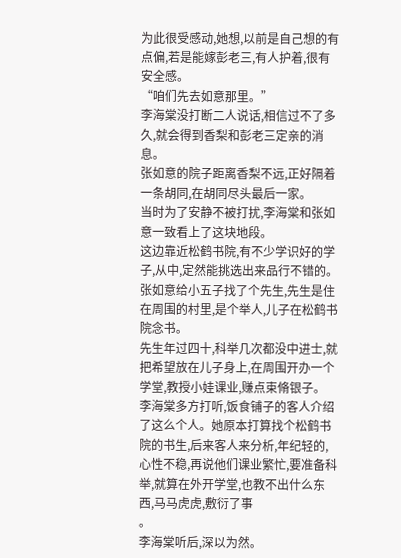为此很受感动,她想,以前是自己想的有点偏,若是能嫁彭老三,有人护着,很有安全感。
“咱们先去如意那里。”
李海棠没打断二人说话,相信过不了多久,就会得到香梨和彭老三定亲的消息。
张如意的院子距离香梨不远,正好隔着一条胡同,在胡同尽头最后一家。
当时为了安静不被打扰,李海棠和张如意一致看上了这块地段。
这边靠近松鹤书院,有不少学识好的学子,从中,定然能挑选出来品行不错的。
张如意给小五子找了个先生,先生是住在周围的村里,是个举人,儿子在松鹤书院念书。
先生年过四十,科举几次都没中进士,就把希望放在儿子身上,在周围开办一个学堂,教授小娃课业,赚点束脩银子。
李海棠多方打听,饭食铺子的客人介绍了这么个人。她原本打算找个松鹤书院的书生,后来客人来分析,年纪轻的,心性不稳,再说他们课业繁忙,要准备科举,就算在外开学堂,也教不出什么东西,马马虎虎,敷衍了事
。
李海棠听后,深以为然。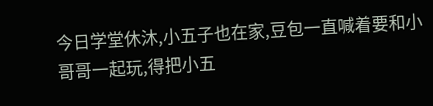今日学堂休沐,小五子也在家,豆包一直喊着要和小哥哥一起玩,得把小五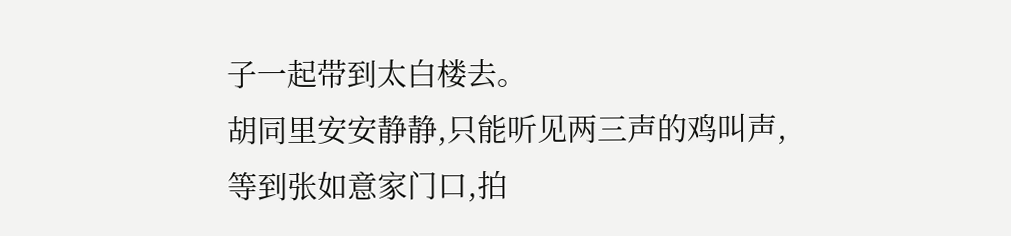子一起带到太白楼去。
胡同里安安静静,只能听见两三声的鸡叫声,等到张如意家门口,拍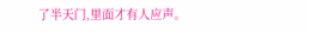了半天门,里面才有人应声。